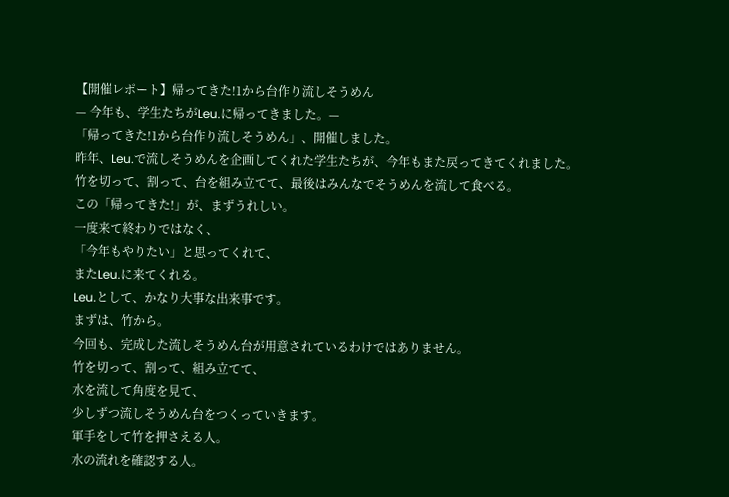【開催レポート】帰ってきた!1から台作り流しそうめん
— 今年も、学生たちがLeu.に帰ってきました。—
「帰ってきた!1から台作り流しそうめん」、開催しました。
昨年、Leu.で流しそうめんを企画してくれた学生たちが、今年もまた戻ってきてくれました。
竹を切って、割って、台を組み立てて、最後はみんなでそうめんを流して食べる。
この「帰ってきた!」が、まずうれしい。
一度来て終わりではなく、
「今年もやりたい」と思ってくれて、
またLeu.に来てくれる。
Leu.として、かなり大事な出来事です。
まずは、竹から。
今回も、完成した流しそうめん台が用意されているわけではありません。
竹を切って、割って、組み立てて、
水を流して角度を見て、
少しずつ流しそうめん台をつくっていきます。
軍手をして竹を押さえる人。
水の流れを確認する人。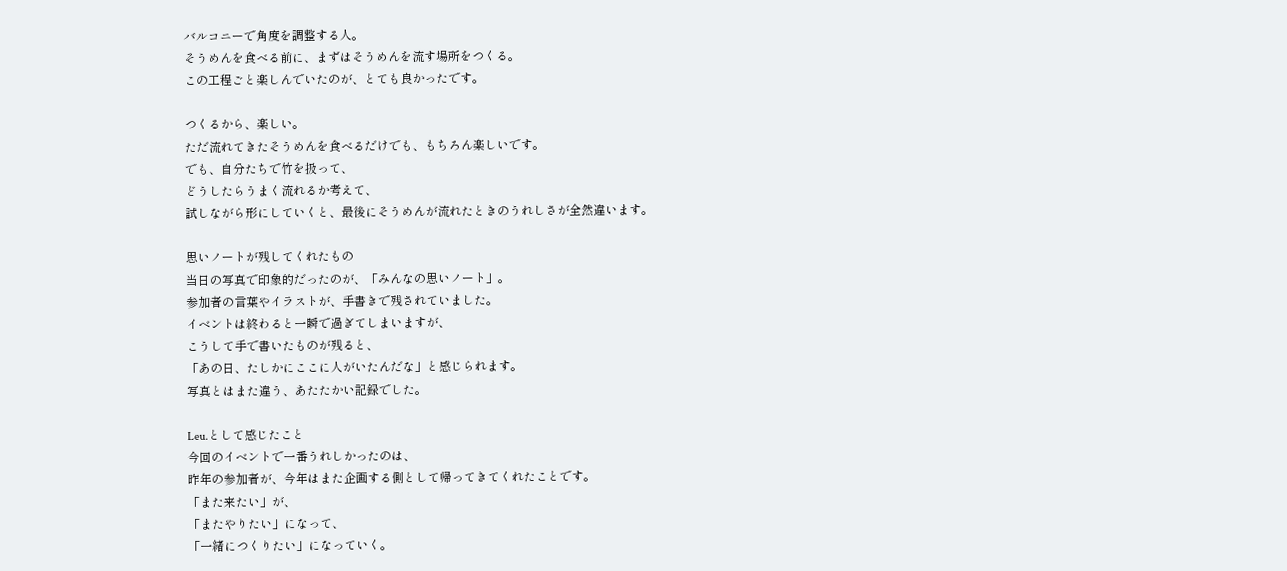バルコニーで角度を調整する人。
そうめんを食べる前に、まずはそうめんを流す場所をつくる。
この工程ごと楽しんでいたのが、とても良かったです。

つくるから、楽しい。
ただ流れてきたそうめんを食べるだけでも、もちろん楽しいです。
でも、自分たちで竹を扱って、
どうしたらうまく流れるか考えて、
試しながら形にしていくと、最後にそうめんが流れたときのうれしさが全然違います。

思いノートが残してくれたもの
当日の写真で印象的だったのが、「みんなの思いノート」。
参加者の言葉やイラストが、手書きで残されていました。
イベントは終わると一瞬で過ぎてしまいますが、
こうして手で書いたものが残ると、
「あの日、たしかにここに人がいたんだな」と感じられます。
写真とはまた違う、あたたかい記録でした。

Leu.として感じたこと
今回のイベントで一番うれしかったのは、
昨年の参加者が、今年はまた企画する側として帰ってきてくれたことです。
「また来たい」が、
「またやりたい」になって、
「一緒につくりたい」になっていく。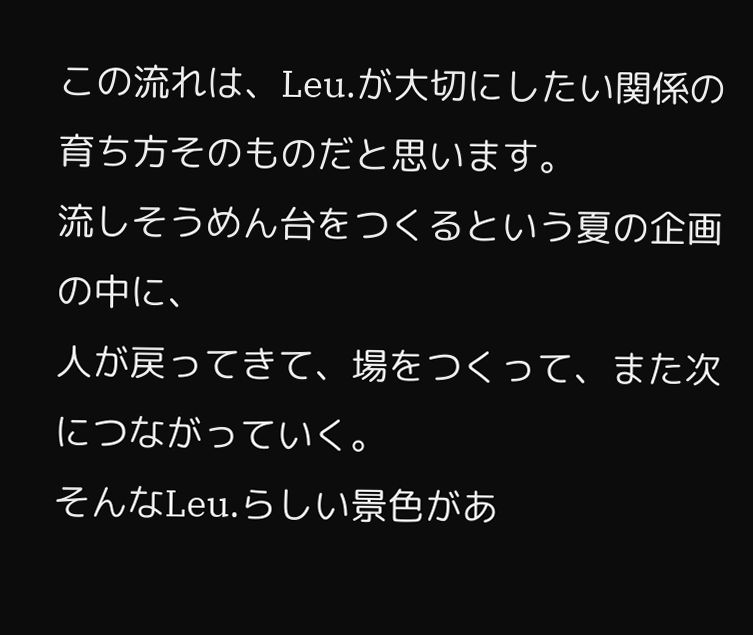この流れは、Leu.が大切にしたい関係の育ち方そのものだと思います。
流しそうめん台をつくるという夏の企画の中に、
人が戻ってきて、場をつくって、また次につながっていく。
そんなLeu.らしい景色があ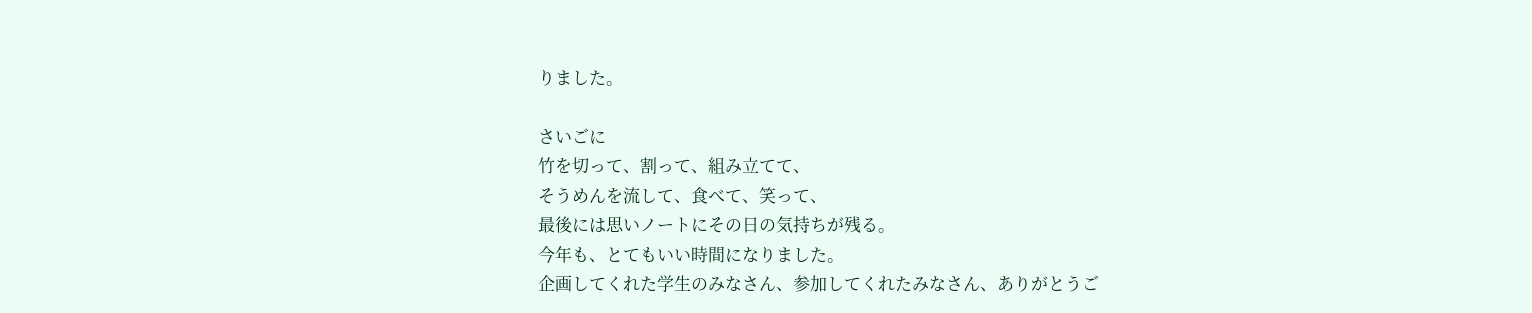りました。

さいごに
竹を切って、割って、組み立てて、
そうめんを流して、食べて、笑って、
最後には思いノートにその日の気持ちが残る。
今年も、とてもいい時間になりました。
企画してくれた学生のみなさん、参加してくれたみなさん、ありがとうご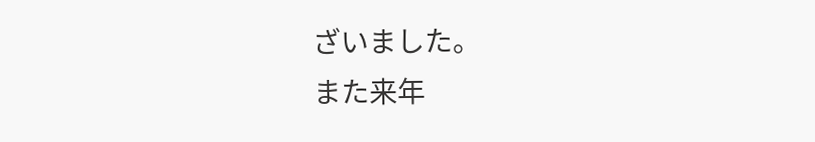ざいました。
また来年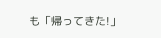も「帰ってきた!」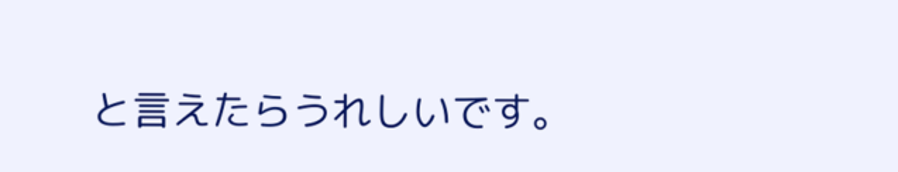と言えたらうれしいです。